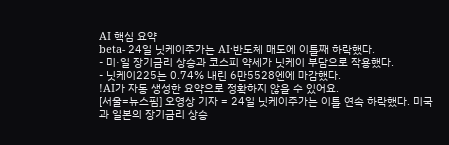AI 핵심 요약
beta- 24일 닛케이주가는 AI·반도체 매도에 이틀째 하락했다.
- 미·일 장기금리 상승과 코스피 약세가 닛케이 부담으로 작용했다.
- 닛케이225는 0.74% 내린 6만5528엔에 마감했다.
!AI가 자동 생성한 요약으로 정확하지 않을 수 있어요.
[서울=뉴스핌] 오영상 기자 = 24일 닛케이주가는 이틀 연속 하락했다. 미국과 일본의 장기금리 상승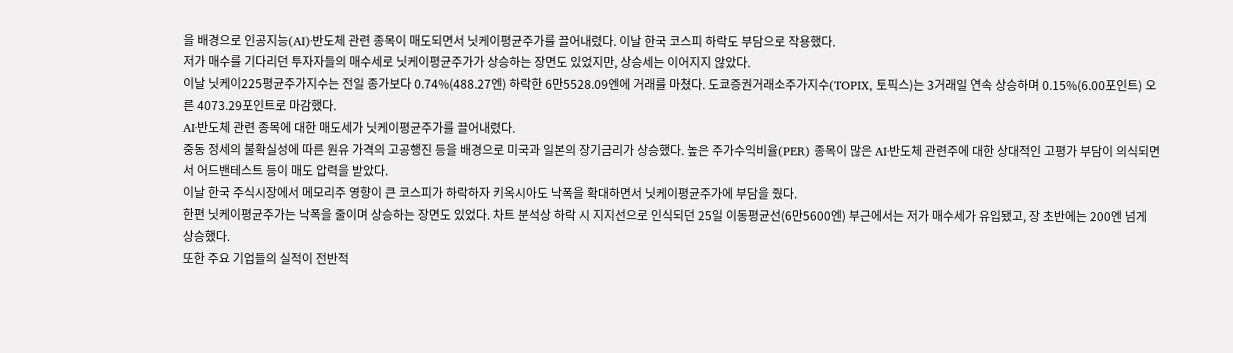을 배경으로 인공지능(AI)·반도체 관련 종목이 매도되면서 닛케이평균주가를 끌어내렸다. 이날 한국 코스피 하락도 부담으로 작용했다.
저가 매수를 기다리던 투자자들의 매수세로 닛케이평균주가가 상승하는 장면도 있었지만, 상승세는 이어지지 않았다.
이날 닛케이225평균주가지수는 전일 종가보다 0.74%(488.27엔) 하락한 6만5528.09엔에 거래를 마쳤다. 도쿄증권거래소주가지수(TOPIX, 토픽스)는 3거래일 연속 상승하며 0.15%(6.00포인트) 오른 4073.29포인트로 마감했다.
AI·반도체 관련 종목에 대한 매도세가 닛케이평균주가를 끌어내렸다.
중동 정세의 불확실성에 따른 원유 가격의 고공행진 등을 배경으로 미국과 일본의 장기금리가 상승했다. 높은 주가수익비율(PER) 종목이 많은 AI·반도체 관련주에 대한 상대적인 고평가 부담이 의식되면서 어드밴테스트 등이 매도 압력을 받았다.
이날 한국 주식시장에서 메모리주 영향이 큰 코스피가 하락하자 키옥시아도 낙폭을 확대하면서 닛케이평균주가에 부담을 줬다.
한편 닛케이평균주가는 낙폭을 줄이며 상승하는 장면도 있었다. 차트 분석상 하락 시 지지선으로 인식되던 25일 이동평균선(6만5600엔) 부근에서는 저가 매수세가 유입됐고, 장 초반에는 200엔 넘게 상승했다.
또한 주요 기업들의 실적이 전반적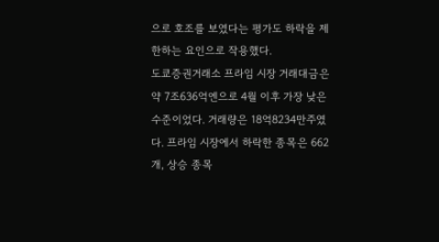으로 호조를 보였다는 평가도 하락을 제한하는 요인으로 작용했다.
도쿄증권거래소 프라임 시장 거래대금은 약 7조636억엔으로 4월 이후 가장 낮은 수준이었다. 거래량은 18억8234만주였다. 프라임 시장에서 하락한 종목은 662개, 상승 종목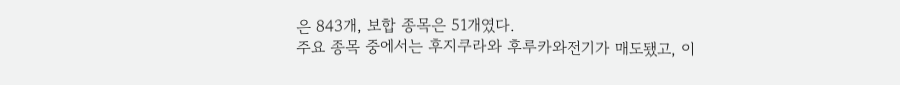은 843개, 보합 종목은 51개였다.
주요 종목 중에서는 후지쿠라와 후루카와전기가 매도됐고, 이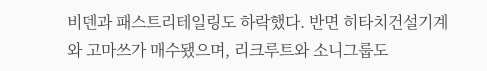비덴과 패스트리테일링도 하락했다. 반면 히타치건설기계와 고마쓰가 매수됐으며, 리크루트와 소니그룹도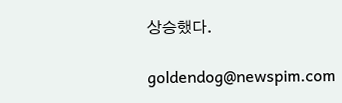상승했다.

goldendog@newspim.com